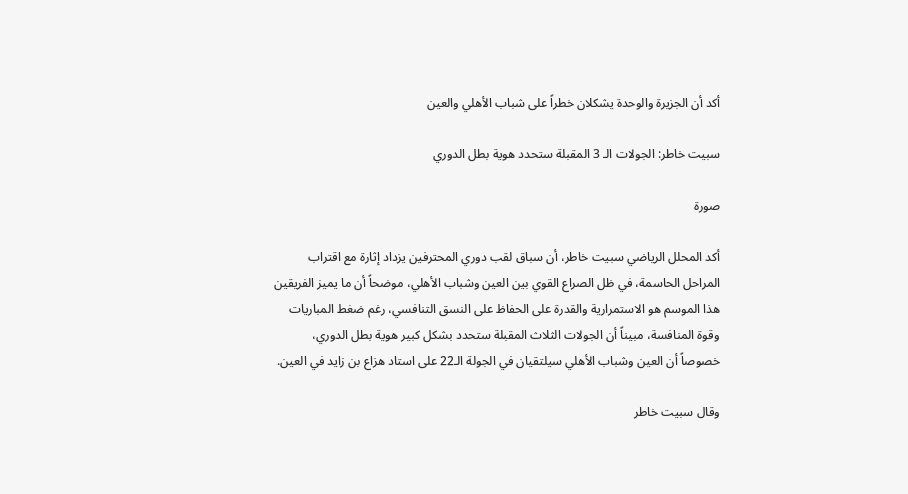أكد أن الجزيرة والوحدة يشكلان خطراً على شباب الأهلي والعين

سبيت خاطر: الجولات الـ 3 المقبلة ستحدد هوية بطل الدوري

صورة

أكد المحلل الرياضي سبيت خاطر، أن سباق لقب دوري المحترفين يزداد إثارة مع اقتراب المراحل الحاسمة، في ظل الصراع القوي بين العين وشباب الأهلي، موضحاً أن ما يميز الفريقين هذا الموسم هو الاستمرارية والقدرة على الحفاظ على النسق التنافسي، رغم ضغط المباريات وقوة المنافسة، مبيناً أن الجولات الثلاث المقبلة ستحدد بشكل كبير هوية بطل الدوري، خصوصاً أن العين وشباب الأهلي سيلتقيان في الجولة الـ22 على استاد هزاع بن زايد في العين.

وقال سبيت خاطر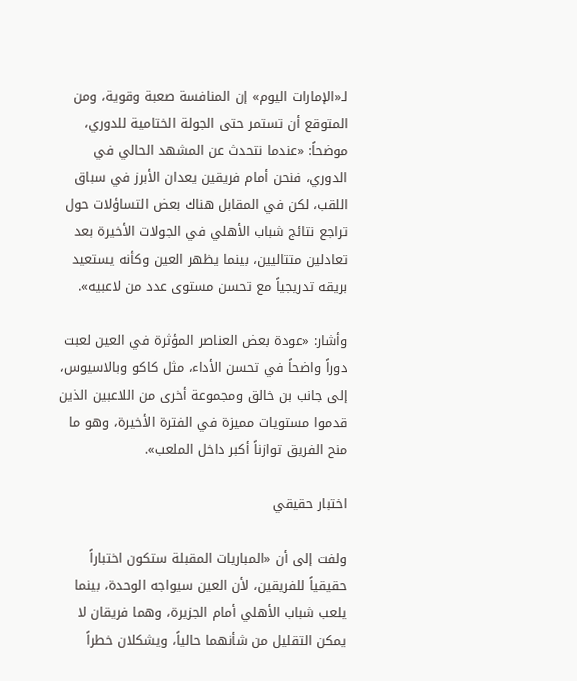لـ«الإمارات اليوم» إن المنافسة صعبة وقوية، ومن المتوقع أن تستمر حتى الجولة الختامية للدوري، موضحاً: «عندما نتحدث عن المشهد الحالي في الدوري، فنحن أمام فريقين يعدان الأبرز في سباق اللقب، لكن في المقابل هناك بعض التساؤلات حول تراجع نتائج شباب الأهلي في الجولات الأخيرة بعد تعادلين متتاليين، بينما يظهر العين وكأنه يستعيد بريقه تدريجياً مع تحسن مستوى عدد من لاعبيه».

وأشار: «عودة بعض العناصر المؤثرة في العين لعبت دوراً واضحاً في تحسن الأداء، مثل كاكو وبالاسيوس، إلى جانب بن خالق ومجموعة أخرى من اللاعبين الذين قدموا مستويات مميزة في الفترة الأخيرة، وهو ما منح الفريق توازناً أكبر داخل الملعب».

اختبار حقيقي

ولفت إلى أن «المباريات المقبلة ستكون اختباراً حقيقياً للفريقين، لأن العين سيواجه الوحدة، بينما يلعب شباب الأهلي أمام الجزيرة، وهما فريقان لا يمكن التقليل من شأنهما حالياً، ويشكلان خطراً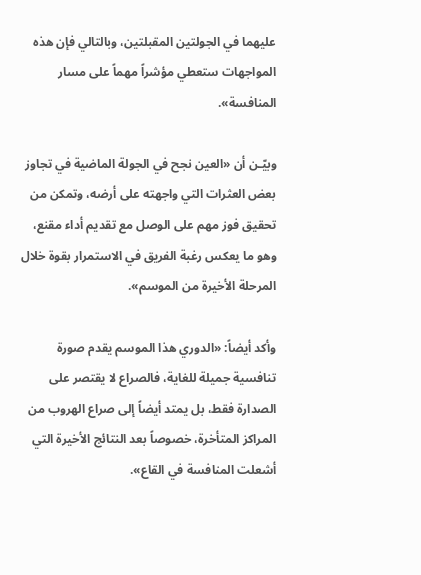عليهما في الجولتين المقبلتين، وبالتالي فإن هذه المواجهات ستعطي مؤشراً مهماً على مسار المنافسة».

وبيّـن أن «العين نجح في الجولة الماضية في تجاوز بعض العثرات التي واجهته على أرضه، وتمكن من تحقيق فوز مهم على الوصل مع تقديم أداء مقنع، وهو ما يعكس رغبة الفريق في الاستمرار بقوة خلال المرحلة الأخيرة من الموسم».

وأكد أيضاً: «الدوري هذا الموسم يقدم صورة تنافسية جميلة للغاية، فالصراع لا يقتصر على الصدارة فقط، بل يمتد أيضاً إلى صراع الهروب من المراكز المتأخرة، خصوصاً بعد النتائج الأخيرة التي أشعلت المنافسة في القاع».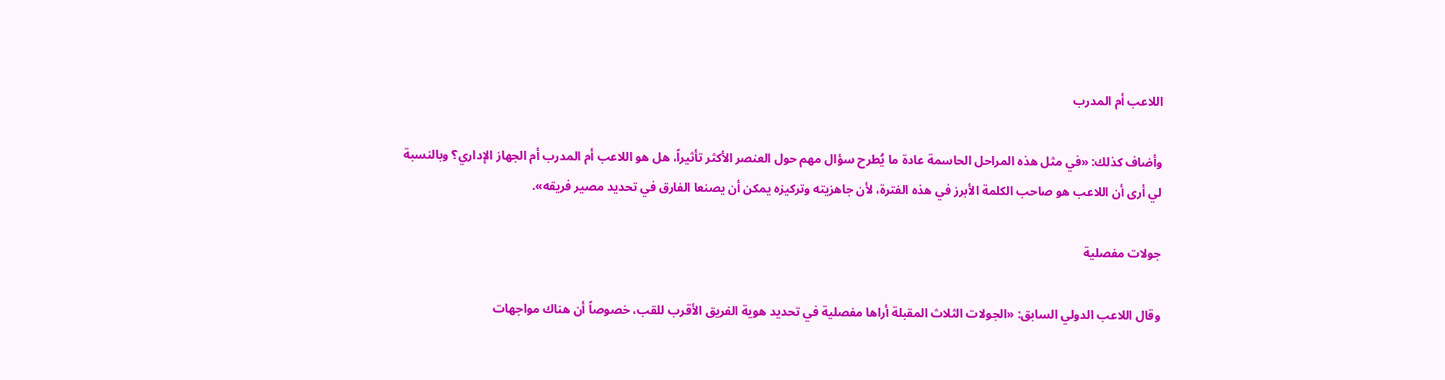اللاعب أم المدرب

وأضاف كذلك: «في مثل هذه المراحل الحاسمة عادة ما يُطرح سؤال مهم حول العنصر الأكثر تأثيراً، هل هو اللاعب أم المدرب أم الجهاز الإداري؟ وبالنسبة لي أرى أن اللاعب هو صاحب الكلمة الأبرز في هذه الفترة، لأن جاهزيته وتركيزه يمكن أن يصنعا الفارق في تحديد مصير فريقه».

جولات مفصلية

وقال اللاعب الدولي السابق: «الجولات الثلاث المقبلة أراها مفصلية في تحديد هوية الفريق الأقرب للقب، خصوصاً أن هناك مواجهات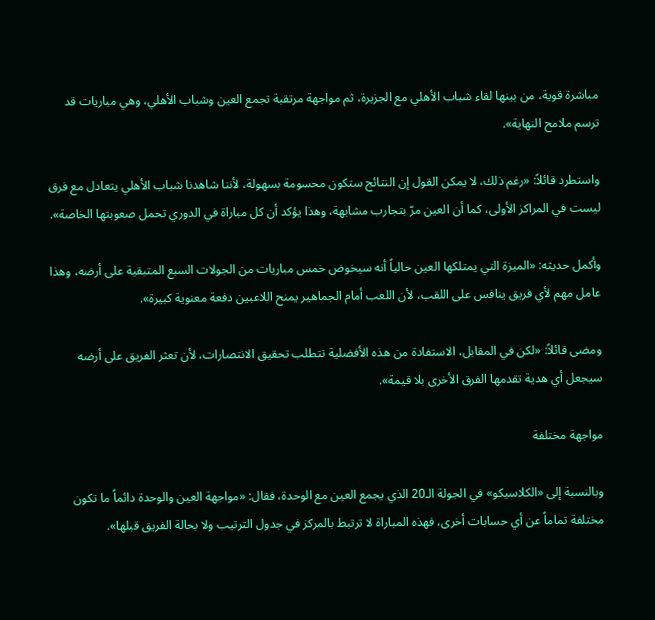مباشرة قوية، من بينها لقاء شباب الأهلي مع الجزيرة، ثم مواجهة مرتقبة تجمع العين وشباب الأهلي، وهي مباريات قد ترسم ملامح النهاية».

واستطرد قائلاً: «رغم ذلك، لا يمكن القول إن النتائج ستكون محسومة بسهولة، لأننا شاهدنا شباب الأهلي يتعادل مع فرق ليست في المراكز الأولى، كما أن العين مرّ بتجارب مشابهة، وهذا يؤكد أن كل مباراة في الدوري تحمل صعوبتها الخاصة».

وأكمل حديثه: «الميزة التي يمتلكها العين حالياً أنه سيخوض خمس مباريات من الجولات السبع المتبقية على أرضه، وهذا عامل مهم لأي فريق ينافس على اللقب، لأن اللعب أمام الجماهير يمنح اللاعبين دفعة معنوية كبيرة».

ومضى قائلاً: «لكن في المقابل، الاستفادة من هذه الأفضلية تتطلب تحقيق الانتصارات، لأن تعثر الفريق على أرضه سيجعل أي هدية تقدمها الفرق الأخرى بلا قيمة».

مواجهة مختلفة

وبالنسبة إلى «الكلاسيكو» في الجولة الـ20 الذي يجمع العين مع الوحدة، فقال: «مواجهة العين والوحدة دائماً ما تكون مختلفة تماماً عن أي حسابات أخرى، فهذه المباراة لا ترتبط بالمركز في جدول الترتيب ولا بحالة الفريق قبلها».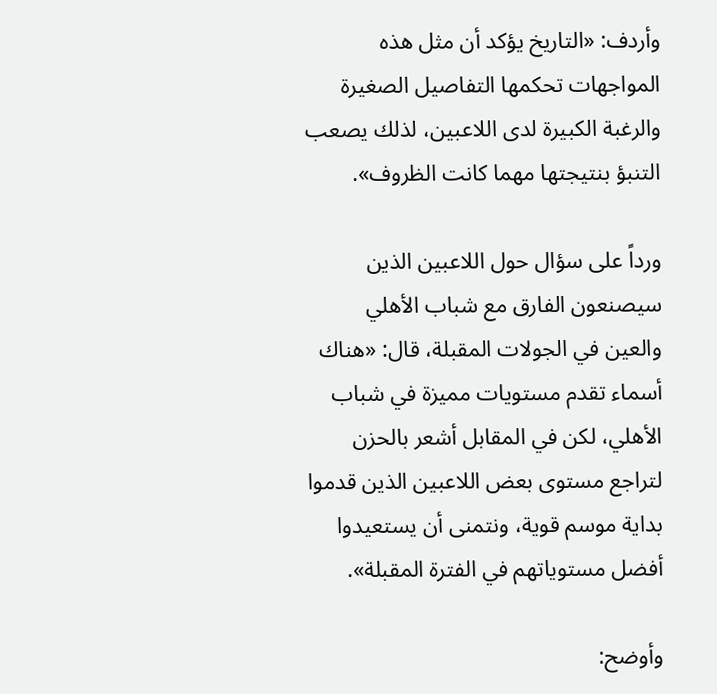وأردف: «التاريخ يؤكد أن مثل هذه المواجهات تحكمها التفاصيل الصغيرة والرغبة الكبيرة لدى اللاعبين، لذلك يصعب التنبؤ بنتيجتها مهما كانت الظروف».

ورداً على سؤال حول اللاعبين الذين سيصنعون الفارق مع شباب الأهلي والعين في الجولات المقبلة، قال: «هناك أسماء تقدم مستويات مميزة في شباب الأهلي، لكن في المقابل أشعر بالحزن لتراجع مستوى بعض اللاعبين الذين قدموا بداية موسم قوية، ونتمنى أن يستعيدوا أفضل مستوياتهم في الفترة المقبلة».

وأوضح: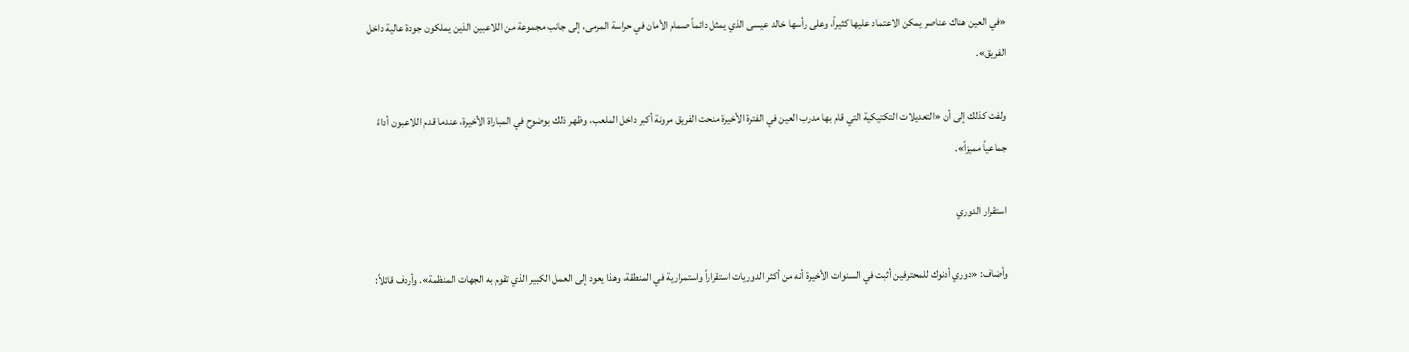«في العين هناك عناصر يمكن الاعتماد عليها كثيراً، وعلى رأسها خالد عيسى الذي يمثل دائماً صمام الأمان في حراسة المرمى، إلى جانب مجموعة من اللاعبين الذين يملكون جودة عالية داخل الفريق».

ولفت كذلك إلى أن «التعديلات التكتيكية التي قام بها مدرب العين في الفترة الأخيرة منحت الفريق مرونة أكبر داخل الملعب، وظهر ذلك بوضوح في المباراة الأخيرة، عندما قدم اللاعبون أداءً جماعياً مميزاً».

استقرار الدوري

وأضاف: «دوري أدنوك للمحترفين أثبت في السنوات الأخيرة أنه من أكثر الدوريات استقراراً واستمرارية في المنطقة، وهذا يعود إلى العمل الكبير الذي تقوم به الجهات المنظمة». وأردف قائلاً: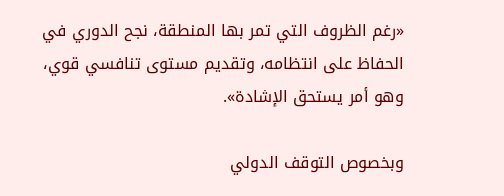«رغم الظروف التي تمر بها المنطقة، نجح الدوري في الحفاظ على انتظامه، وتقديم مستوى تنافسي قوي، وهو أمر يستحق الإشادة».

وبخصوص التوقف الدولي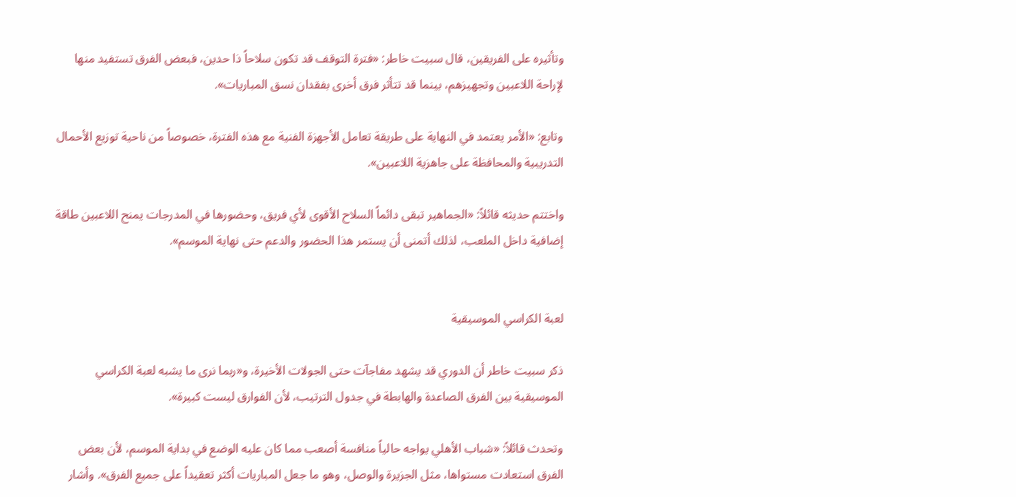وتأثيره على الفريقين، قال سبيت خاطر: «فترة التوقف قد تكون سلاحاً ذا حدين، فبعض الفرق تستفيد منها لإراحة اللاعبين وتجهيزهم، بينما قد تتأثر فرق أخرى بفقدان نسق المباريات».

وتابع: «الأمر يعتمد في النهاية على طريقة تعامل الأجهزة الفنية مع هذه الفترة، خصوصاً من ناحية توزيع الأحمال التدريبية والمحافظة على جاهزية اللاعبين».

واختتم حديثه قائلاً: «الجماهير تبقى دائماً السلاح الأقوى لأي فريق، وحضورها في المدرجات يمنح اللاعبين طاقة إضافية داخل الملعب، لذلك أتمنى أن يستمر هذا الحضور والدعم حتى نهاية الموسم».


لعبة الكراسي الموسيقية

ذكر سبيت خاطر أن الدوري قد يشهد مفاجآت حتى الجولات الأخيرة، و«ربما نرى ما يشبه لعبة الكراسي الموسيقية بين الفرق الصاعدة والهابطة في جدول الترتيب، لأن الفوارق ليست كبيرة».

وتحدث قائلاً: «شباب الأهلي يواجه حالياً منافسة أصعب مما كان عليه الوضع في بداية الموسم، لأن بعض الفرق استعادت مستواها، مثل الجزيرة والوصل، وهو ما جعل المباريات أكثر تعقيداً على جميع الفرق». وأشار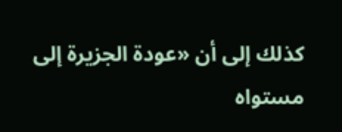كذلك إلى أن «عودة الجزيرة إلى مستواه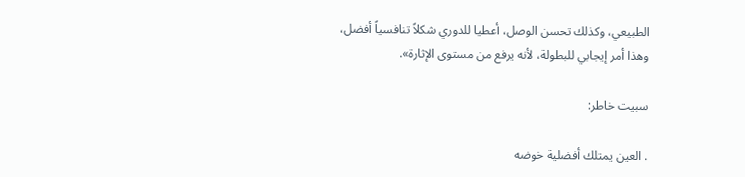الطبيعي، وكذلك تحسن الوصل، أعطيا للدوري شكلاً تنافسياً أفضل، وهذا أمر إيجابي للبطولة، لأنه يرفع من مستوى الإثارة».

سبيت خاطر:

. العين يمتلك أفضلية خوضه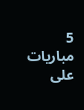5 مباريات على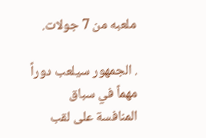ملعبه من 7 جولات.

. الجمهور سيلعب دوراً مهماً في سباق المنافسة على لقب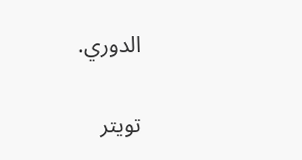الدوري.

تويتر